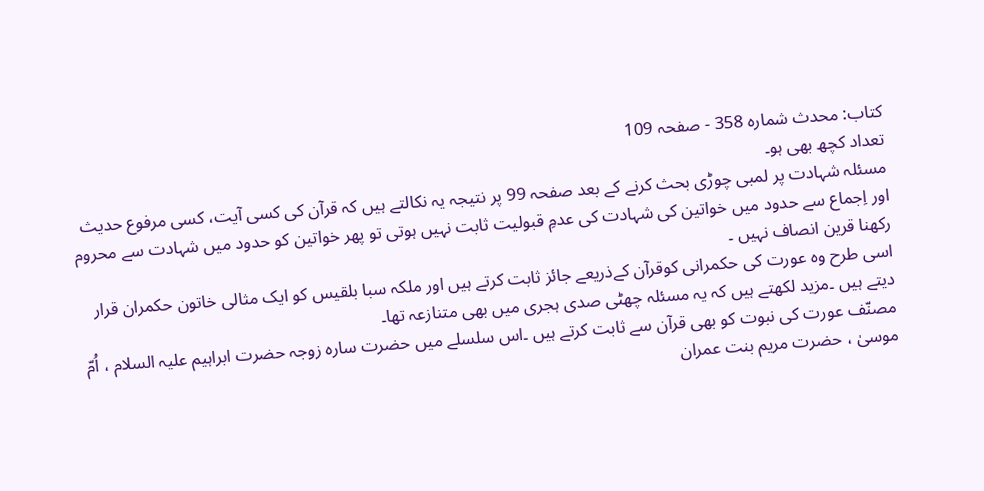کتاب: محدث شمارہ 358 - صفحہ 109
تعداد کچھ بھی ہو۔
مسئلہ شہادت پر لمبی چوڑی بحث کرنے کے بعد صفحہ 99 پر نتیجہ یہ نکالتے ہیں کہ قرآن کی کسی آیت، کسی مرفوع حدیث اور اِجماع سے حدود میں خواتین کی شہادت کی عدمِ قبولیت ثابت نہیں ہوتی تو پھر خواتین کو حدود میں شہادت سے محروم رکھنا قرین انصاف نہیں ۔
اسی طرح وہ عورت کی حکمرانی کوقرآن کےذریعے جائز ثابت کرتے ہیں اور ملکہ سبا بلقیس کو ایک مثالی خاتون حکمران قرار دیتے ہیں ۔مزید لکھتے ہیں کہ یہ مسئلہ چھٹی صدی ہجری میں بھی متنازعہ تھا۔
مصنّف عورت کی نبوت کو بھی قرآن سے ثابت کرتے ہیں ۔اس سلسلے میں حضرت سارہ زوجہ حضرت ابراہیم علیہ السلام ، اُمّ موسیٰ ، حضرت مریم بنت عمران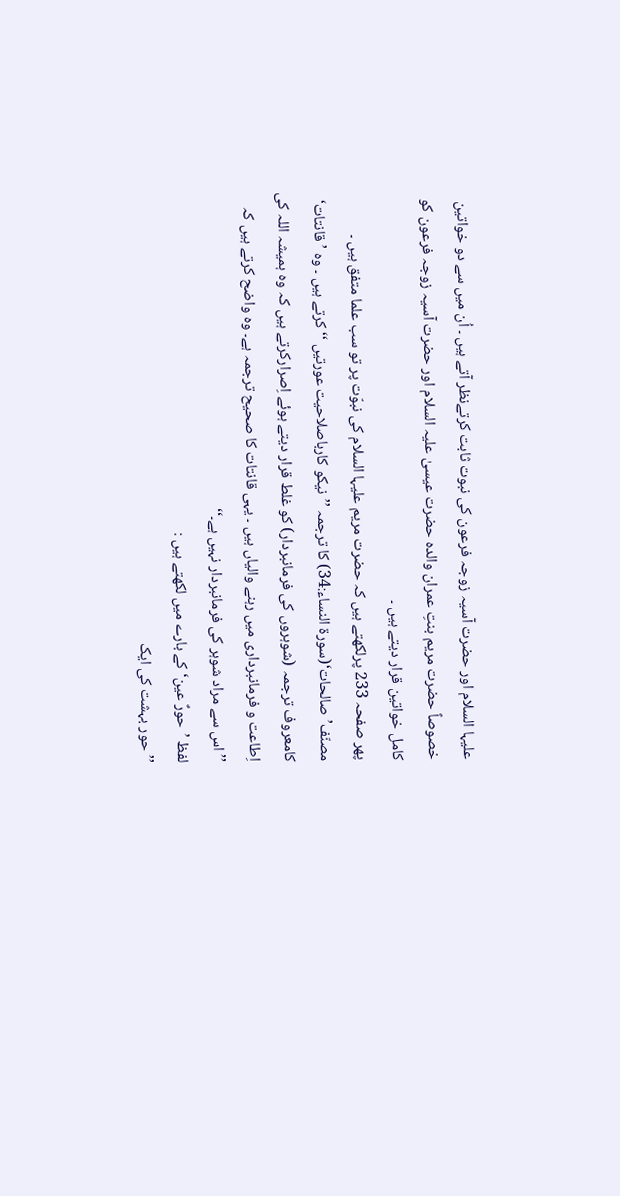علیہا السلام اور حضرت آسیہ زوجہ فرعون کی نبوت ثابت کرتےنظر آتے ہیں ۔ اُن میں سے دو خواتین خصوصاً حضرت مریم بنتِ عمران والدہ حضرت عیسیٰ علیہ السلام اور حضرت آسیہ زوجہ فرعون کو کامل خواتین قرار دیتے ہیں ۔
پھر صفحہ 233 پرلکھتے ہیں کہ حضرت مریم علیہا السلام کی نبوّت پر تو سب علما متفق ہیں ۔
مصنّف’صالحات‘(سورۃ النساء:34) کا ترجمہ ’’نیکو کارباصلاحیت عورتیں ‘‘ کرتے ہیں ۔ وہ ’قانتات‘ کامعروف ترجمہ (شوہروں کی فرمانبردار) کو غلط قرار دیتے ہوئے اِصرارکرتے ہیں کہ وہ ہمیشہ اللہ کی اِطاعت و فرمانبرداری میں رہنے والیاں ہیں ۔ یہی قانتات کا صحیح ترجمہ ہے۔ وہ واضح کرتے ہیں کہ ’’اس سے مراد شوہر کی فرمانبردار نہیں ہے۔‘‘
لفظ ’حورٌ عین‘کے بارے میں لکھتے ہیں :
’’ حور بہشت کی ایک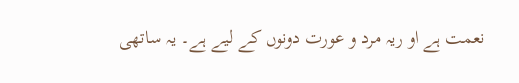نعمت ہے او ریہ مرد و عورت دونوں کے لیے ہے۔ یہ ساتھی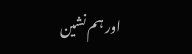اور ہم نشین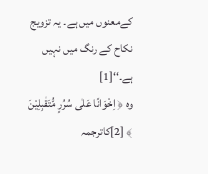کےمعنوں میں ہے۔ یہ تزویج نکاح کے رنگ میں نہیں ہے۔‘‘[1]
وہ ﴿ اِخْوَانًا عَلٰى سُرُرٍ مُّتَقٰبِلِيْنَ ﴾ [2]کاترجمہ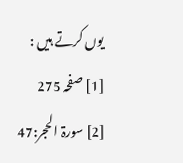یوں کرتے ہیں :
[1] صفحہ 275
[2] سورۃ الحجر:47